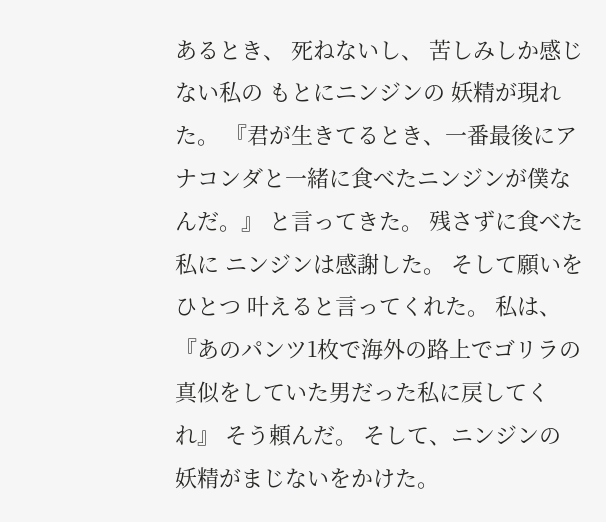あるとき、 死ねないし、 苦しみしか感じない私の もとにニンジンの 妖精が現れた。 『君が生きてるとき、一番最後にアナコンダと一緒に食べたニンジンが僕なんだ。』 と言ってきた。 残さずに食べた私に ニンジンは感謝した。 そして願いをひとつ 叶えると言ってくれた。 私は、 『あのパンツ1枚で海外の路上でゴリラの真似をしていた男だった私に戻してくれ』 そう頼んだ。 そして、ニンジンの 妖精がまじないをかけた。